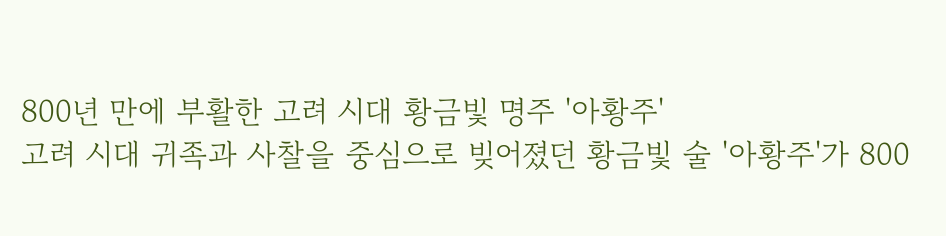800년 만에 부활한 고려 시대 황금빛 명주 '아황주'
고려 시대 귀족과 사찰을 중심으로 빚어졌던 황금빛 술 '아황주'가 800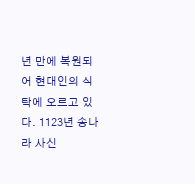년 만에 복원되어 현대인의 식탁에 오르고 있다. 1123년 송나라 사신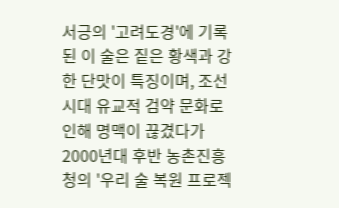서긍의 '고려도경'에 기록된 이 술은 짙은 황색과 강한 단맛이 특징이며, 조선 시대 유교적 검약 문화로 인해 명맥이 끊겼다가 2000년대 후반 농촌진흥청의 '우리 술 복원 프로젝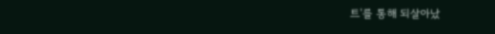트'를 통해 되살아났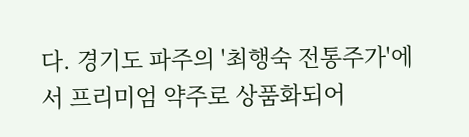다. 경기도 파주의 '최행숙 전통주가'에서 프리미엄 약주로 상품화되어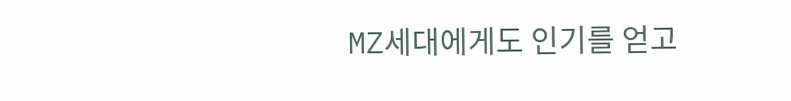MZ세대에게도 인기를 얻고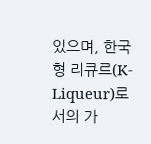있으며, 한국형 리큐르(K-Liqueur)로서의 가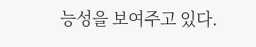능성을 보여주고 있다.